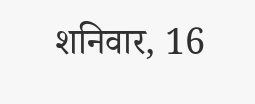शनिवार, 16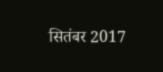सितंबर 2017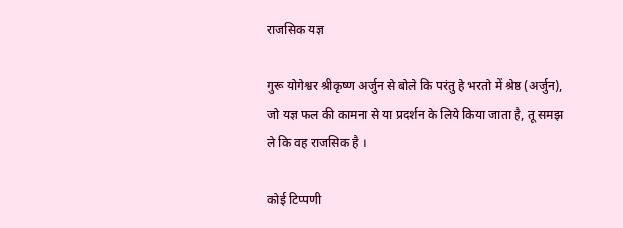राजसिक यज्ञ

गुरू योगेश्वर श्रीकृष्ण अर्जुन से बोले कि परंतु हे भरतो में श्रेष्ठ (अर्जुन), जो यज्ञ फल की कामना से या प्रदर्शन के लिये किया जाता है, तू समझ ले कि वह राजसिक है ।

कोई टिप्पणी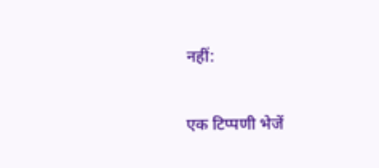नहीं:

एक टिप्पणी भेजें